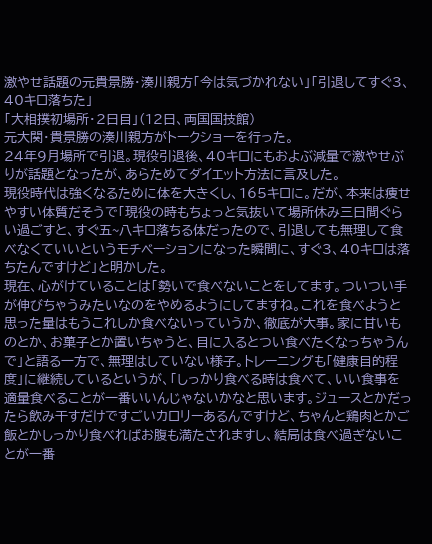激やせ話題の元貴景勝・湊川親方「今は気づかれない」「引退してすぐ3、40キロ落ちた」
「大相撲初場所・2日目」(12日、両国国技館)
元大関・貴景勝の湊川親方がトークショーを行った。
24年9月場所で引退。現役引退後、40キロにもおよぶ減量で激やせぶりが話題となったが、あらためてダイエット方法に言及した。
現役時代は強くなるために体を大きくし、165キロに。だが、本来は痩せやすい体質だそうで「現役の時もちょっと気抜いて場所休み三日間ぐらい過ごすと、すぐ五~八キロ落ちる体だったので、引退しても無理して食べなくていいというモチベーションになった瞬間に、すぐ3、40キロは落ちたんですけど」と明かした。
現在、心がけていることは「勢いで食べないことをしてます。ついつい手が伸びちゃうみたいなのをやめるようにしてますね。これを食べようと思った量はもうこれしか食べないっていうか、徹底が大事。家に甘いものとか、お菓子とか置いちゃうと、目に入るとつい食べたくなっちゃうんで」と語る一方で、無理はしていない様子。トレーニングも「健康目的程度」に継続しているというが、「しっかり食べる時は食べて、いい食事を適量食べることが一番いいんじゃないかなと思います。ジュースとかだったら飲み干すだけですごいカロリーあるんですけど、ちゃんと鶏肉とかご飯とかしっかり食べればお腹も満たされますし、結局は食べ過ぎないことが一番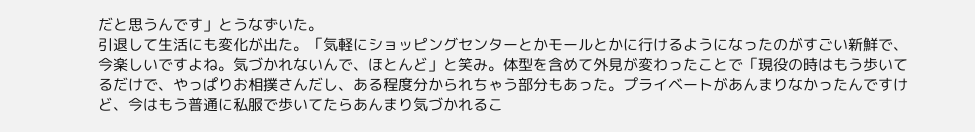だと思うんです」とうなずいた。
引退して生活にも変化が出た。「気軽にショッピングセンターとかモールとかに行けるようになったのがすごい新鮮で、今楽しいですよね。気づかれないんで、ほとんど」と笑み。体型を含めて外見が変わったことで「現役の時はもう歩いてるだけで、やっぱりお相撲さんだし、ある程度分かられちゃう部分もあった。プライベートがあんまりなかったんですけど、今はもう普通に私服で歩いてたらあんまり気づかれるこ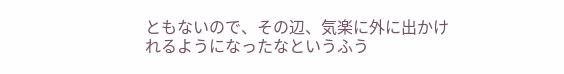ともないので、その辺、気楽に外に出かけれるようになったなというふう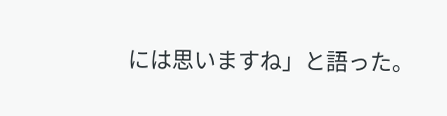には思いますね」と語った。